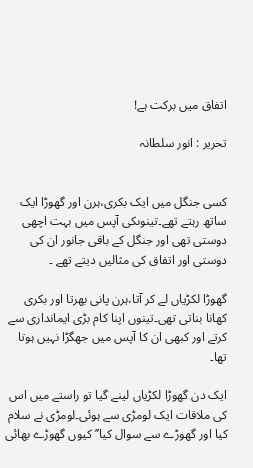اتفاق میں برکت ہے!

تحریر : انور سلطانہ


کسی جنگل میں ایک بکری،ہرن اور گھوڑا ایک ساتھ رہتے تھے۔تینوںکی آپس میں بہت اچھی دوستی تھی اور جنگل کے باقی جانور ان کی دوستی اور اتفاق کی مثالیں دیتے تھے ۔

گھوڑا لکڑیاں لے کر آتا،ہرن پانی بھرتا اور بکری کھانا بناتی تھی۔تینوں اپنا کام بڑی ایمانداری سے کرتے اور کبھی ان کا آپس میں جھگڑا نہیں ہوتا تھا۔

ایک دن گھوڑا لکڑیاں لینے گیا تو راستے میں اس کی ملاقات ایک لومڑی سے ہوئی۔لومڑی نے سلام کیا اور گھوڑے سے سوال کیا’’کیوں گھوڑے بھائی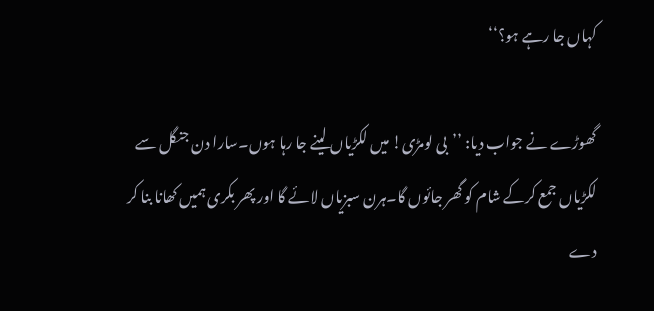کہاں جا رہے ہو؟‘‘

گھوڑے نے جواب دیا: ’’بی لومڑی! میں لکڑیاں لینے جا رہا ہوں۔سارا دن جنگل سے لکڑیاں جمع کرکے شام کو گھر جائوں گا۔ہرن سبزیاں لائے گا اور پھر بکری ہمیں کھانا بنا کر دے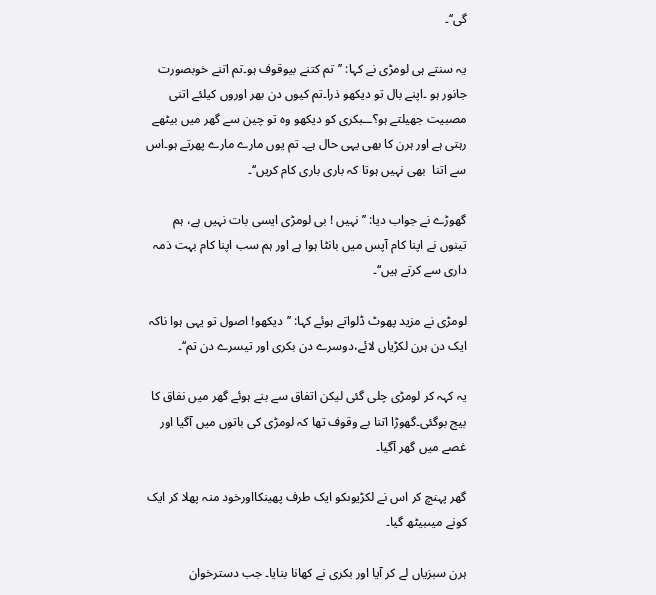گی‘‘۔

یہ سنتے ہی لومڑی نے کہا: ’’تم کتنے بیوقوف ہو۔تم اتنے خوبصورت جانور ہو ۔اپنے بال تو دیکھو ذرا۔تم کیوں دن بھر اوروں کیلئے اتنی مصبیت جھیلتے ہو؟ــبکری کو دیکھو وہ تو چین سے گھر میں بیٹھے رہتی ہے اور ہرن کا بھی یہی حال ہے۔ تم یوں مارے مارے پھرتے ہو۔اس سے اتنا  بھی نہیں ہوتا کہ باری باری کام کریں‘‘۔

گھوڑے نے جواب دیا: ’’ نہیں ! بی لومڑی ایسی بات نہیں ہے، ہم تینوں نے اپنا کام آپس میں بانٹا ہوا ہے اور ہم سب اپنا کام بہت ذمہ داری سے کرتے ہیں‘‘۔

لومڑی نے مزید پھوٹ ڈلواتے ہوئے کہا: ’’دیکھو! اصول تو یہی ہوا ناکہ ایک دن ہرن لکڑیاں لائے،دوسرے دن بکری اور تیسرے دن تم‘‘۔

یہ کہہ کر لومڑی چلی گئی لیکن اتفاق سے بنے ہوئے گھر میں نفاق کا بیج بوگئی۔گھوڑا اتنا بے وقوف تھا کہ لومڑی کی باتوں میں آگیا اور غصے میں گھر آگیا۔

گھر پہنچ کر اس نے لکڑیوںکو ایک طرف پھینکااورخود منہ پھلا کر ایک کونے میںبیٹھ گیا۔

ہرن سبزیاں لے کر آیا اور بکری نے کھانا بنایا۔ جب دسترخوان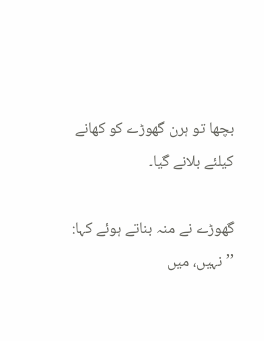بچھا تو ہرن گھوڑے کو کھانے کیلئے بلانے گیا۔

گھوڑے نے منہ بناتے ہوئے کہا: ’’نہیں، میں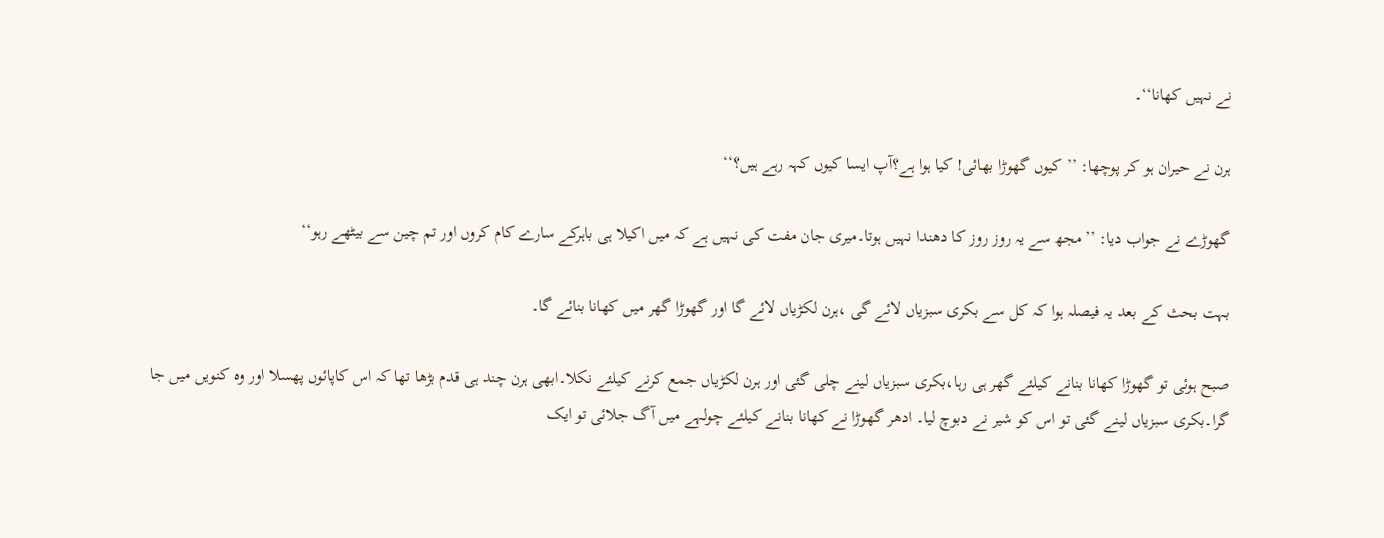نے نہیں کھانا‘‘۔

ہرن نے حیران ہو کر پوچھا: ’’کیوں گھوڑا بھائی! کیا ہوا ہے؟آپ ایسا کیوں کہہ رہے ہیں؟‘‘

گھوڑے نے جواب دیا: ’’مجھ سے یہ روز روز کا دھندا نہیں ہوتا۔میری جان مفت کی نہیں ہے کہ میں اکیلا ہی باہرکے سارے کام کروں اور تم چین سے بیٹھے رہو‘‘

بہت بحث کے بعد یہ فیصلہ ہوا کہ کل سے بکری سبزیاں لائے گی ،ہرن لکڑیاں لائے گا اور گھوڑا گھر میں کھانا بنائے گا۔

صبح ہوئی تو گھوڑا کھانا بنانے کیلئے گھر ہی رہا،بکری سبزیاں لینے چلی گئی اور ہرن لکڑیاں جمع کرنے کیلئے نکلا۔ابھی ہرن چند ہی قدم بڑھا تھا کہ اس کاپائوں پھسلا اور وہ کنویں میں جا گرا۔بکری سبزیاں لینے گئی تو اس کو شیر نے دبوچ لیا۔ ادھر گھوڑا نے کھانا بنانے کیلئے چولہے میں آگ جلائی تو ایک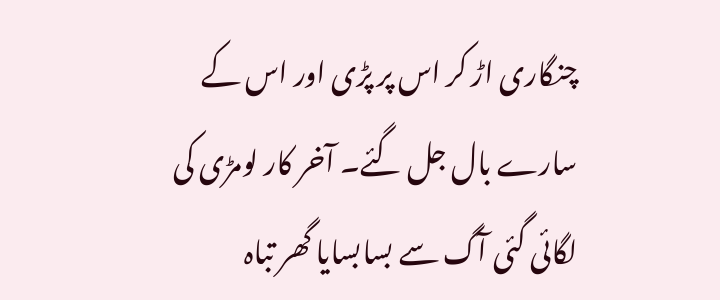چنگاری اڑ کر اس پر پڑی اور اس کے سارے بال جل گئے۔ آخر کار لومڑی کی لگائی گئی آگ سے بسابسایا گھر تباہ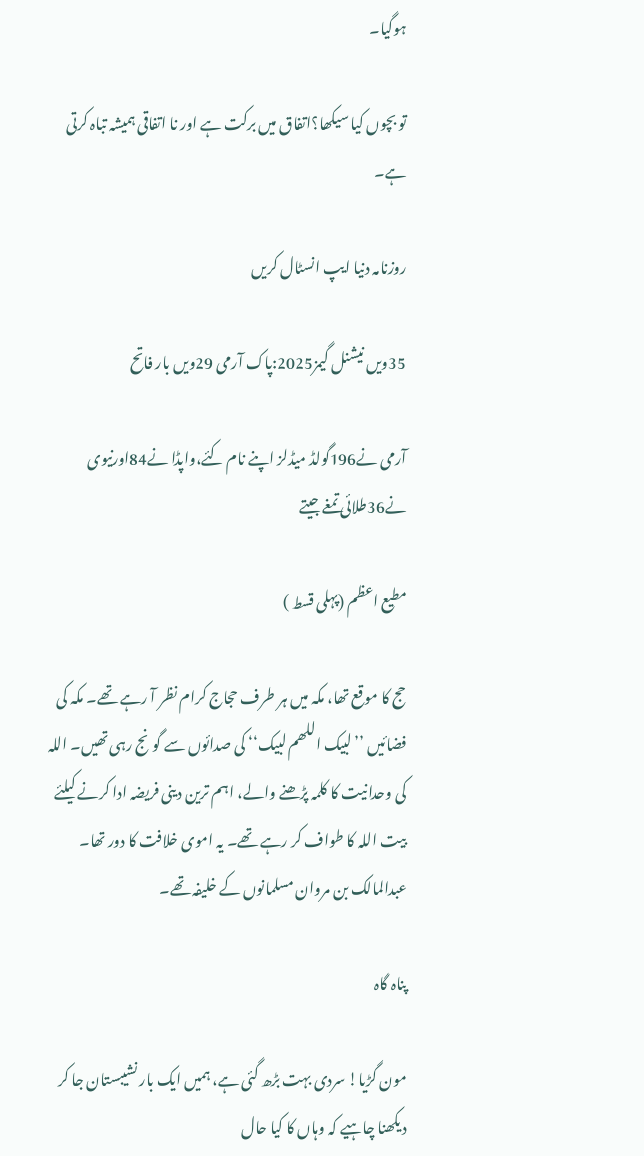ہوگیا۔

تو بچوں کیا سیکھا؟اتفاق میں برکت ہے اور نا اتفاقی ہمیشہ تباہ کرتی ہے۔

روزنامہ دنیا ایپ انسٹال کریں

35ویں نیشنل گیمز2025:پاک آرمی 29ویں بار فاتح

آرمی نے196گولڈ میڈلز اپنے نام کئے،واپڈا نے84اورنیوی نے36طلائی تمغے جیتے

مطیع اعظم (پہلی قسط )

حج کا موقع تھا، مکہ میں ہر طرف حجاج کرام نظر آ رہے تھے۔ مکہ کی فضائیں ’’لبیک اللھم لبیک‘‘ کی صدائوں سے گونج رہی تھیں۔ اللہ کی وحدانیت کا کلمہ پڑھنے والے، اہم ترین دینی فریضہ ادا کرنے کیلئے بیت اللہ کا طواف کر رہے تھے۔ یہ اموی خلافت کا دور تھا۔ عبدالمالک بن مروان مسلمانوں کے خلیفہ تھے۔

پناہ گاہ

مون گڑیا! سردی بہت بڑھ گئی ہے، ہمیں ایک بار نشیبستان جا کر دیکھنا چاہیے کہ وہاں کا کیا حال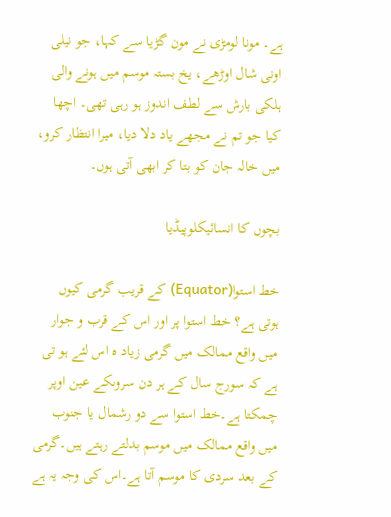ہے۔ مونا لومڑی نے مون گڑیا سے کہا، جو نیلی اونی شال اوڑھے، یخ بستہ موسم میں ہونے والی ہلکی بارش سے لطف اندوز ہو رہی تھی۔ اچھا کیا جو تم نے مجھے یاد دلا دیا، میرا انتظار کرو، میں خالہ جان کو بتا کر ابھی آتی ہوں۔

بچوں کا انسائیکلوپیڈیا

خط استوا(Equator) کے قریب گرمی کیوں ہوتی ہے؟ خط استوا پر اور اس کے قرب و جوار میں واقع ممالک میں گرمی زیاد ہ اس لئے ہو تی ہے کہ سورج سال کے ہر دن سروںکے عین اوپر چمکتا ہے۔خط استوا سے دو رشمال یا جنوب میں واقع ممالک میں موسم بدلتے رہتے ہیں۔گرمی کے بعد سردی کا موسم آتا ہے۔اس کی وجہ یہ ہے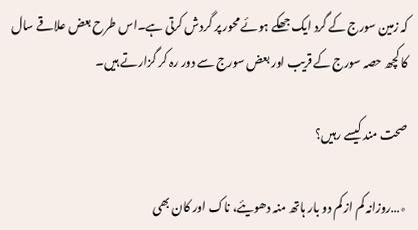کہ زمین سورج کے گرد ایک جھکے ہوئے محور پر گردش کرتی ہے۔اس طرح بعض علاقے سال کا کچھ حصہ سورج کے قریب اور بعض سورج سے دور رہ کر گزارتے ہیں۔

صحت مند کیسے رہیں؟

٭…روزانہ کم از کم دو بار ہاتھ منہ دھویئے، ناک اور کان بھی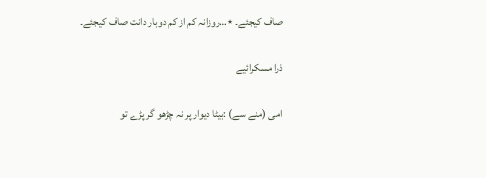صاف کیجئے۔ ٭…روزانہ کم از کم دوبار دانت صاف کیجئے۔

ذرا مسکرائیے

امی (منے سے) :بیٹا دیوار پر نہ چڑھو گر پڑے تو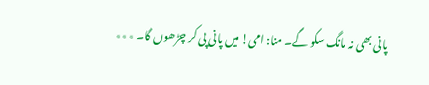پانی بھی نہ مانگ سکو گے۔ منا: امی! میں پانی پی کر چڑھوں گا۔ ٭٭٭